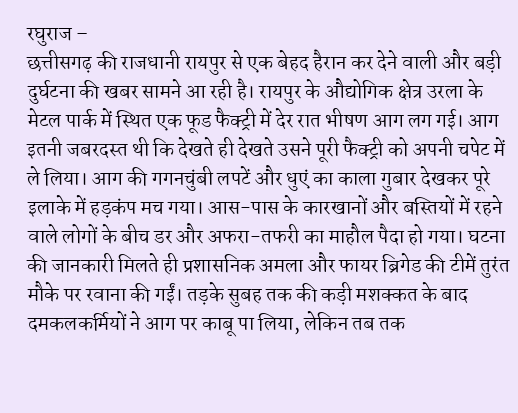रघुराज –
छत्तीसगढ़ की राजधानी रायपुर से एक बेहद हैरान कर देने वाली और बड़ी दुर्घटना की खबर सामने आ रही है। रायपुर के औद्योगिक क्षेत्र उरला के मेटल पार्क में स्थित एक फूड फैक्ट्री में देर रात भीषण आग लग गई। आग इतनी जबरदस्त थी कि देखते ही देखते उसने पूरी फैक्ट्री को अपनी चपेट में ले लिया। आग की गगनचुंबी लपटें और धुएं का काला गुबार देखकर पूरे इलाके में हड़कंप मच गया। आस-पास के कारखानों और बस्तियों में रहने वाले लोगों के बीच डर और अफरा-तफरी का माहौल पैदा हो गया। घटना की जानकारी मिलते ही प्रशासनिक अमला और फायर ब्रिगेड की टीमें तुरंत मौके पर रवाना की गईं। तड़के सुबह तक की कड़ी मशक्कत के बाद दमकलकर्मियों ने आग पर काबू पा लिया, लेकिन तब तक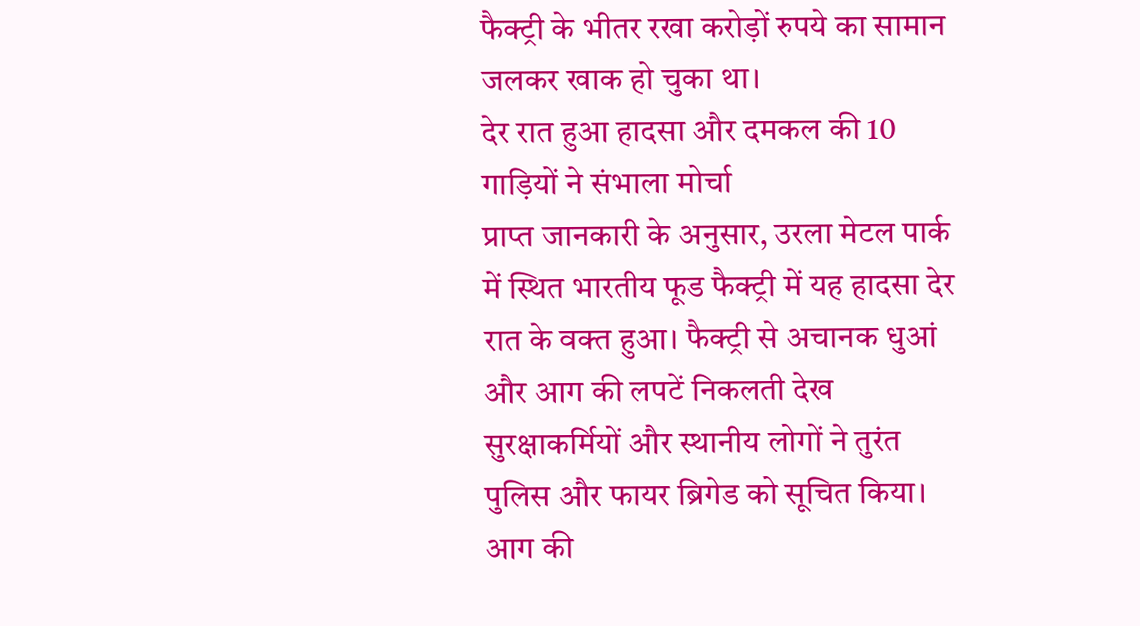फैक्ट्री के भीतर रखा करोड़ों रुपये का सामान जलकर खाक हो चुका था।
देर रात हुआ हादसा और दमकल की 10 गाड़ियों ने संभाला मोर्चा
प्राप्त जानकारी के अनुसार, उरला मेटल पार्क में स्थित भारतीय फूड फैक्ट्री में यह हादसा देर रात के वक्त हुआ। फैक्ट्री से अचानक धुआं और आग की लपटें निकलती देख सुरक्षाकर्मियों और स्थानीय लोगों ने तुरंत पुलिस और फायर ब्रिगेड को सूचित किया। आग की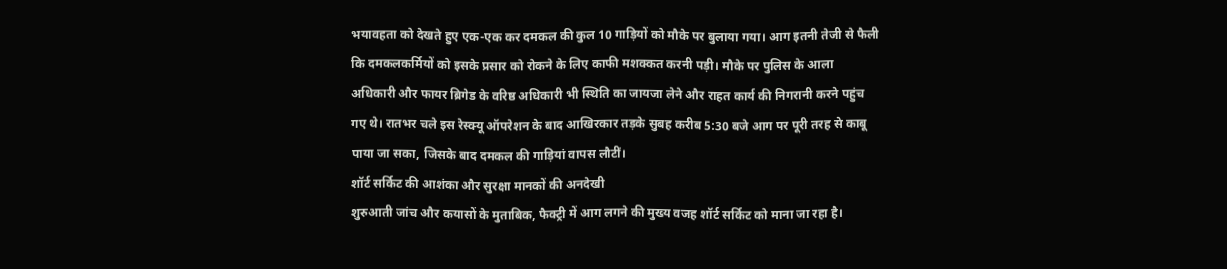भयावहता को देखते हुए एक-एक कर दमकल की कुल 10 गाड़ियों को मौके पर बुलाया गया। आग इतनी तेजी से फैली कि दमकलकर्मियों को इसके प्रसार को रोकने के लिए काफी मशक्कत करनी पड़ी। मौके पर पुलिस के आला अधिकारी और फायर ब्रिगेड के वरिष्ठ अधिकारी भी स्थिति का जायजा लेने और राहत कार्य की निगरानी करने पहुंच गए थे। रातभर चले इस रेस्क्यू ऑपरेशन के बाद आखिरकार तड़के सुबह करीब 5:30 बजे आग पर पूरी तरह से काबू पाया जा सका, जिसके बाद दमकल की गाड़ियां वापस लौटीं।
शॉर्ट सर्किट की आशंका और सुरक्षा मानकों की अनदेखी
शुरुआती जांच और कयासों के मुताबिक, फैक्ट्री में आग लगने की मुख्य वजह शॉर्ट सर्किट को माना जा रहा है।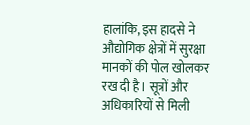हालांकि, इस हादसे ने औद्योगिक क्षेत्रों में सुरक्षा मानकों की पोल खोलकर रख दी है। सूत्रों और अधिकारियों से मिली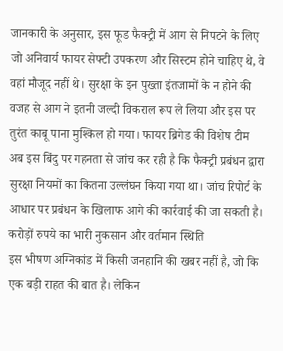जानकारी के अनुसार, इस फूड फैक्ट्री में आग से निपटने के लिए जो अनिवार्य फायर सेफ्टी उपकरण और सिस्टम होने चाहिए थे, वे वहां मौजूद नहीं थे। सुरक्षा के इन पुख्ता इंतजामों के न होने की वजह से आग ने इतनी जल्दी विकराल रूप ले लिया और इस पर तुरंत काबू पाना मुश्किल हो गया। फायर ब्रिगेड की विशेष टीम अब इस बिंदु पर गहनता से जांच कर रही है कि फैक्ट्री प्रबंधन द्वारा सुरक्षा नियमों का कितना उल्लंघन किया गया था। जांच रिपोर्ट के आधार पर प्रबंधन के खिलाफ आगे की कार्रवाई की जा सकती है।
करोड़ों रुपये का भारी नुकसान और वर्तमान स्थिति
इस भीषण अग्निकांड में किसी जनहानि की खबर नहीं है, जो कि एक बड़ी राहत की बात है। लेकिन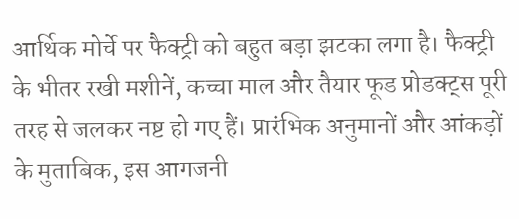आर्थिक मोर्चे पर फैक्ट्री को बहुत बड़ा झटका लगा है। फैक्ट्री के भीतर रखी मशीनें, कच्चा माल और तैयार फूड प्रोडक्ट्स पूरी तरह से जलकर नष्ट हो गए हैं। प्रारंभिक अनुमानों और आंकड़ों के मुताबिक, इस आगजनी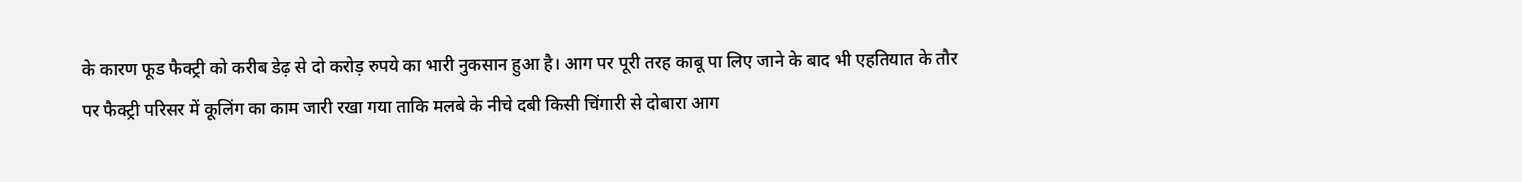के कारण फूड फैक्ट्री को करीब डेढ़ से दो करोड़ रुपये का भारी नुकसान हुआ है। आग पर पूरी तरह काबू पा लिए जाने के बाद भी एहतियात के तौर पर फैक्ट्री परिसर में कूलिंग का काम जारी रखा गया ताकि मलबे के नीचे दबी किसी चिंगारी से दोबारा आग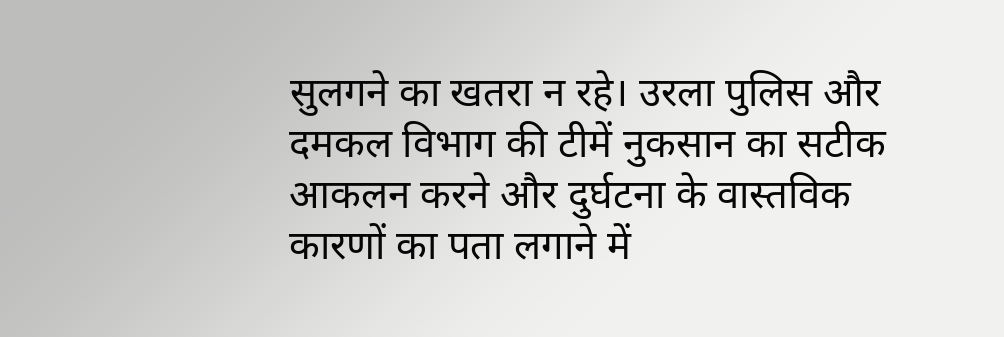सुलगने का खतरा न रहे। उरला पुलिस और दमकल विभाग की टीमें नुकसान का सटीक आकलन करने और दुर्घटना के वास्तविक कारणों का पता लगाने में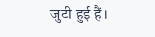जुटी हुई हैं।